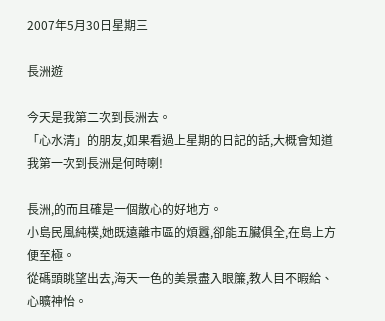2007年5月30日星期三

長洲遊

今天是我第二次到長洲去。
「心水清」的朋友,如果看過上星期的日記的話,大概會知道我第一次到長洲是何時喇!

長洲,的而且確是一個散心的好地方。
小島民風純樸,她既遠離市區的煩囂,卻能五臟俱全,在島上方便至極。
從碼頭眺望出去,海天一色的美景盡入眼簾,教人目不暇給、心曠神怡。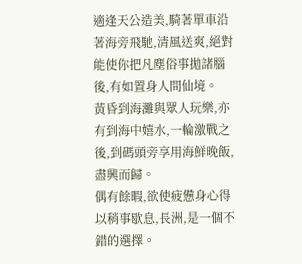適逢天公造美,騎著單車沿著海旁飛馳,清風送爽,絕對能使你把凡塵俗事拋諸腦後,有如置身人間仙境。
黃昏到海灘與眾人玩樂,亦有到海中嬉水,一輪激戰之後,到碼頭旁享用海鮮晚飯,盡興而歸。
偶有餘暇,欲使疲憊身心得以稍事歇息,長洲,是一個不錯的選擇。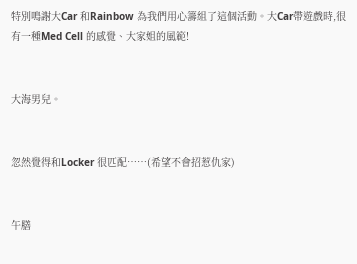特別鳴謝大Car 和Rainbow 為我們用心籌組了這個活動。大Car帶遊戲時,很有一種Med Cell 的感覺、大家姐的風範!


大海男兒。


忽然覺得和Locker 很匹配……(希望不會招惹仇家)


午膳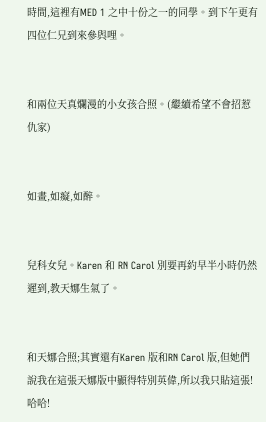時間,這裡有MED 1 之中十份之一的同學。到下午更有四位仁兄到來參與哩。


和兩位天真爛漫的小女孩合照。(繼續希望不會招惹仇家)


如畫,如癡,如醉。


兒科女兒。Karen 和 RN Carol 別要再約早半小時仍然遲到,教天娜生氣了。


和天娜合照;其實還有Karen 版和RN Carol 版,但她們說我在這張天娜版中顯得特別英偉,所以我只貼這張!哈哈!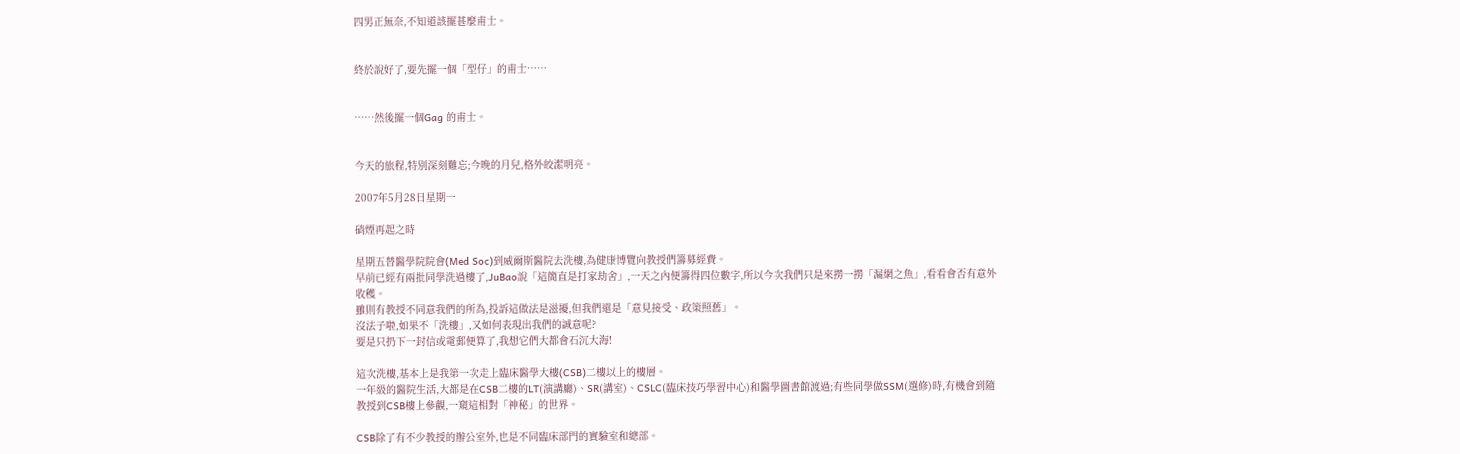四男正無奈,不知道該擺甚麼甫士。


終於說好了,要先擺一個「型仔」的甫士……


……然後擺一個Gag 的甫士。


今天的旅程,特別深刻難忘;今晚的月兒,格外皎潔明亮。

2007年5月28日星期一

硝煙再起之時

星期五替醫學院院會(Med Soc)到威爾斯醫院去洗樓,為健康博覽向教授們籌募經費。
早前已經有兩批同學洗過樓了,JuBao說「這簡直是打家劫舍」,一天之內便籌得四位數字,所以今次我們只是來撈一撈「漏網之魚」,看看會否有意外收穫。
雖則有教授不同意我們的所為,投訴這做法是滋擾,但我們還是「意見接受、政策照舊」。
沒法子啦,如果不「洗樓」,又如何表現出我們的誠意呢?
要是只扔下一封信或電郵便算了,我想它們大都會石沉大海!

這次洗樓,基本上是我第一次走上臨床醫學大樓(CSB)二樓以上的樓層。
一年級的醫院生活,大都是在CSB二樓的LT(演講廳)、SR(講室)、CSLC(臨床技巧學習中心)和醫學圖書館渡過;有些同學做SSM(選修)時,有機會到隨教授到CSB樓上參觀,一窺這相對「神秘」的世界。

CSB除了有不少教授的辦公室外,也是不同臨床部門的實驗室和總部。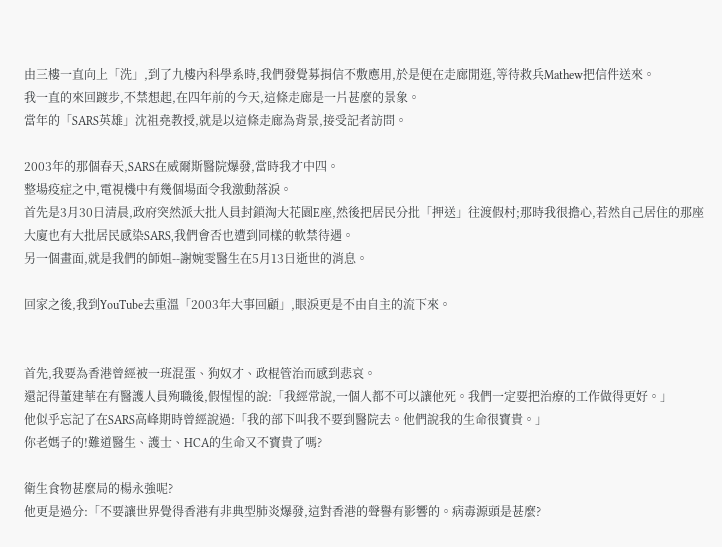由三樓一直向上「洗」,到了九樓內科學系時,我們發覺募捐信不敷應用,於是便在走廊閒逛,等待救兵Mathew把信件送來。
我一直的來回踱步,不禁想起,在四年前的今天,這條走廊是一片甚麼的景象。
當年的「SARS英雄」沈祖堯教授,就是以這條走廊為背景,接受記者訪問。

2003年的那個春天,SARS在威爾斯醫院爆發,當時我才中四。
整場疫症之中,電視機中有幾個場面令我激動落淚。
首先是3月30日清晨,政府突然派大批人員封鎖淘大花園E座,然後把居民分批「押送」往渡假村;那時我很擔心,若然自己居住的那座大廈也有大批居民感染SARS,我們會否也遭到同樣的軟禁待遇。
另一個畫面,就是我們的師姐--謝婉雯醫生在5月13日逝世的消息。

回家之後,我到YouTube去重溫「2003年大事回顧」,眼淚更是不由自主的流下來。


首先,我要為香港曾經被一班混蛋、狗奴才、政棍管治而感到悲哀。
還記得董建華在有醫護人員殉職後,假惺惺的說:「我經常說,一個人都不可以讓他死。我們一定要把治療的工作做得更好。」
他似乎忘記了在SARS高峰期時曾經說過:「我的部下叫我不要到醫院去。他們說我的生命很寶貴。」
你老媽子的!難道醫生、護士、HCA的生命又不寶貴了嗎?

衛生食物甚麼局的楊永強呢?
他更是過分:「不要讓世界覺得香港有非典型肺炎爆發,這對香港的聲譽有影響的。病毒源頭是甚麼?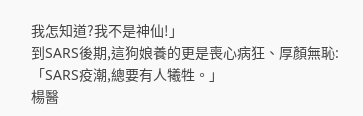我怎知道?我不是神仙!」
到SARS後期,這狗娘養的更是喪心病狂、厚顏無恥:「SARS疫潮,總要有人犧牲。」
楊醫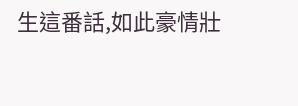生這番話,如此豪情壯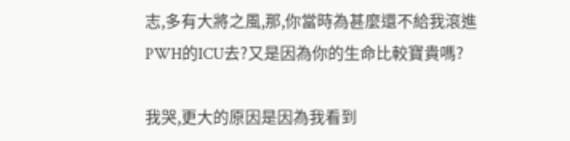志,多有大將之風,那,你當時為甚麼還不給我滾進PWH的ICU去?又是因為你的生命比較寶貴嗎?

我哭,更大的原因是因為我看到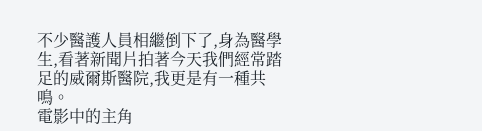不少醫護人員相繼倒下了,身為醫學生,看著新聞片拍著今天我們經常踏足的威爾斯醫院,我更是有一種共鳴。
電影中的主角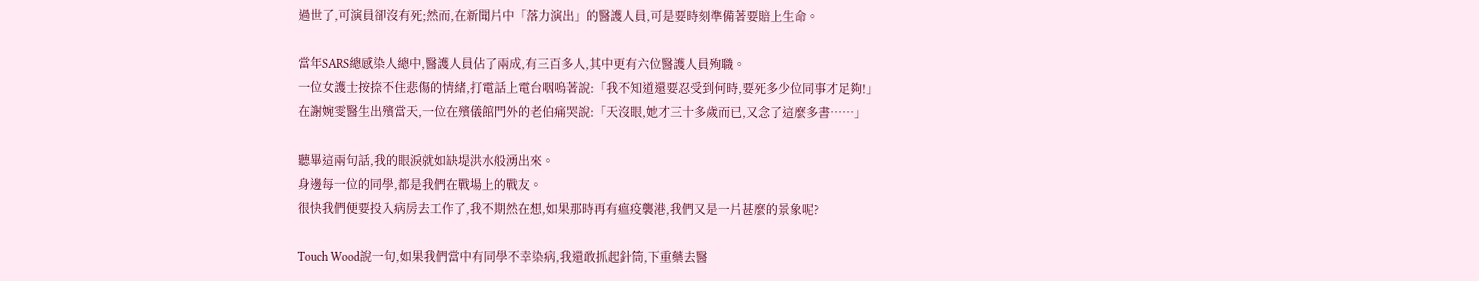過世了,可演員卻沒有死;然而,在新聞片中「落力演出」的醫護人員,可是要時刻準備著要賠上生命。

當年SARS總感染人總中,醫護人員佔了兩成,有三百多人,其中更有六位醫護人員殉職。
一位女護士按捺不住悲傷的情緒,打電話上電台咽嗚著說:「我不知道還要忍受到何時,要死多少位同事才足夠!」
在謝婉雯醫生出殯當天,一位在殯儀館門外的老伯痛哭說:「天沒眼,她才三十多歲而已,又念了這麼多書……」

聽畢這兩句話,我的眼淚就如缺堤洪水般湧出來。
身邊每一位的同學,都是我們在戰場上的戰友。
很快我們便要投入病房去工作了,我不期然在想,如果那時再有瘟疫襲港,我們又是一片甚麼的景象呢?

Touch Wood說一句,如果我們當中有同學不幸染病,我還敢抓起針筒,下重藥去醫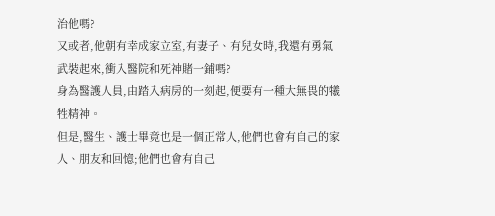治他嗎?
又或者,他朝有幸成家立室,有妻子、有兒女時,我還有勇氣武裝起來,衝入醫院和死神賭一鋪嗎?
身為醫護人員,由踏入病房的一刻起,便要有一種大無畏的犧牲精神。
但是,醫生、護士畢竟也是一個正常人,他們也會有自己的家人、朋友和回憶;他們也會有自己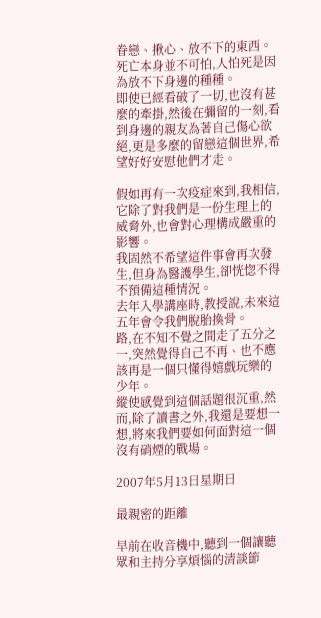眷戀、揪心、放不下的東西。
死亡本身並不可怕,人怕死是因為放不下身邊的種種。
即使已經看破了一切,也沒有甚麼的牽掛,然後在彌留的一刻,看到身邊的親友為著自己傷心欲絕,更是多麼的留戀這個世界,希望好好安慰他們才走。

假如再有一次疫症來到,我相信,它除了對我們是一份生理上的威脅外,也會對心理構成嚴重的影響。
我固然不希望這件事會再次發生,但身為醫護學生,卻恍惚不得不預備這種情況。
去年入學講座時,教授說,未來這五年會令我們脫胎換骨。
路,在不知不覺之間走了五分之一,突然覺得自己不再、也不應該再是一個只懂得嬉戲玩樂的少年。
縱使感覺到這個話題很沉重,然而,除了讀書之外,我還是要想一想,將來我們要如何面對這一個沒有硝煙的戰場。

2007年5月13日星期日

最親密的距離

早前在收音機中,聽到一個讓聽眾和主持分享煩惱的清談節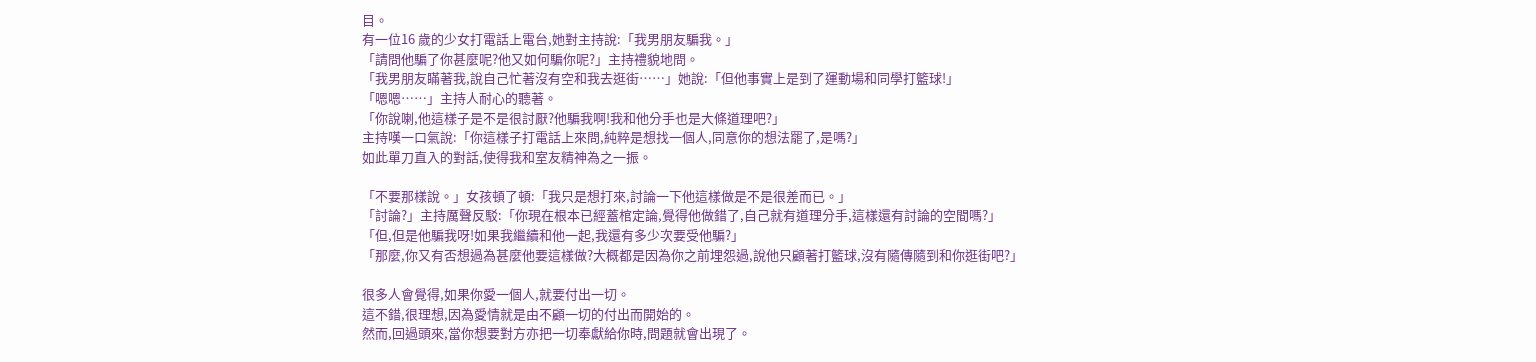目。
有一位16 歲的少女打電話上電台,她對主持說:「我男朋友騙我。」
「請問他騙了你甚麼呢?他又如何騙你呢?」主持禮貌地問。
「我男朋友瞞著我,說自己忙著沒有空和我去逛街……」她說:「但他事實上是到了運動場和同學打籃球!」
「嗯嗯……」主持人耐心的聽著。
「你說喇,他這樣子是不是很討厭?他騙我啊!我和他分手也是大條道理吧?」
主持嘆一口氣說:「你這樣子打電話上來問,純粹是想找一個人,同意你的想法罷了,是嗎?」
如此單刀直入的對話,使得我和室友精神為之一振。

「不要那樣說。」女孩頓了頓:「我只是想打來,討論一下他這樣做是不是很差而已。」
「討論?」主持厲聲反駁:「你現在根本已經蓋棺定論,覺得他做錯了,自己就有道理分手,這樣還有討論的空間嗎?」
「但,但是他騙我呀!如果我繼續和他一起,我還有多少次要受他騙?」
「那麼,你又有否想過為甚麼他要這樣做?大概都是因為你之前埋怨過,說他只顧著打籃球,沒有隨傳隨到和你逛街吧?」

很多人會覺得,如果你愛一個人,就要付出一切。
這不錯,很理想,因為愛情就是由不顧一切的付出而開始的。
然而,回過頭來,當你想要對方亦把一切奉獻給你時,問題就會出現了。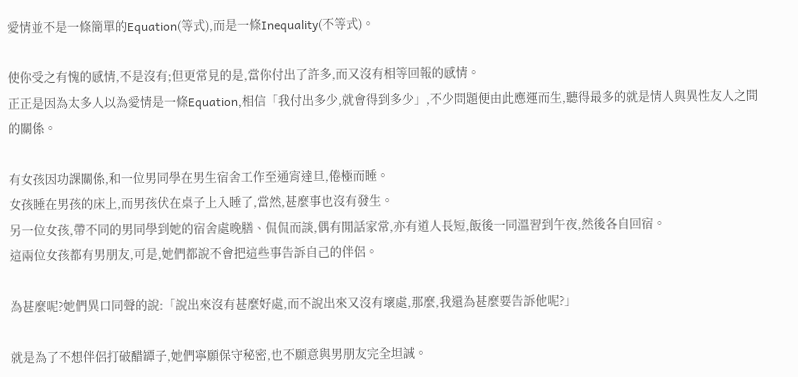愛情並不是一條簡單的Equation(等式),而是一條Inequality(不等式)。

使你受之有愧的感情,不是沒有;但更常見的是,當你付出了許多,而又沒有相等回報的感情。
正正是因為太多人以為愛情是一條Equation,相信「我付出多少,就會得到多少」,不少問題便由此應運而生,聽得最多的就是情人與異性友人之間的關係。

有女孩因功課關係,和一位男同學在男生宿舍工作至通宵達旦,倦極而睡。
女孩睡在男孩的床上,而男孩伏在桌子上入睡了,當然,甚麼事也沒有發生。
另一位女孩,帶不同的男同學到她的宿舍處晚膳、侃侃而談,偶有閒話家常,亦有道人長短,飯後一同溫習到午夜,然後各自回宿。
這兩位女孩都有男朋友,可是,她們都說不會把這些事告訴自己的伴侶。

為甚麼呢?她們異口同聲的說:「說出來沒有甚麼好處,而不說出來又沒有壞處,那麼,我還為甚麼要告訴他呢?」

就是為了不想伴侶打破醋罈子,她們寧願保守秘密,也不願意與男朋友完全坦誠。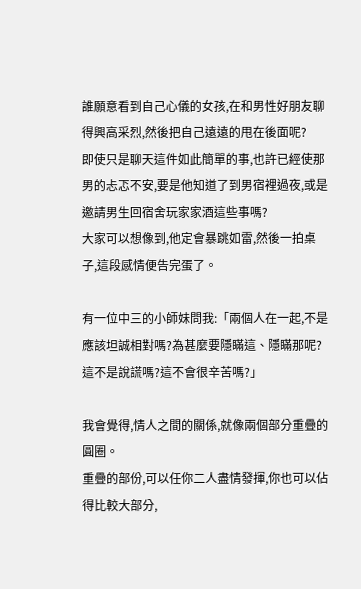誰願意看到自己心儀的女孩,在和男性好朋友聊得興高采烈,然後把自己遠遠的甩在後面呢?
即使只是聊天這件如此簡單的事,也許已經使那男的忐忑不安,要是他知道了到男宿裡過夜,或是邀請男生回宿舍玩家家酒這些事嗎?
大家可以想像到,他定會暴跳如雷,然後一拍桌子,這段感情便告完蛋了。

有一位中三的小師妹問我:「兩個人在一起,不是應該坦誠相對嗎?為甚麼要隱瞞這、隱瞞那呢?這不是說謊嗎?這不會很辛苦嗎?」

我會覺得,情人之間的關係,就像兩個部分重疊的圓圈。
重疊的部份,可以任你二人盡情發揮,你也可以佔得比較大部分,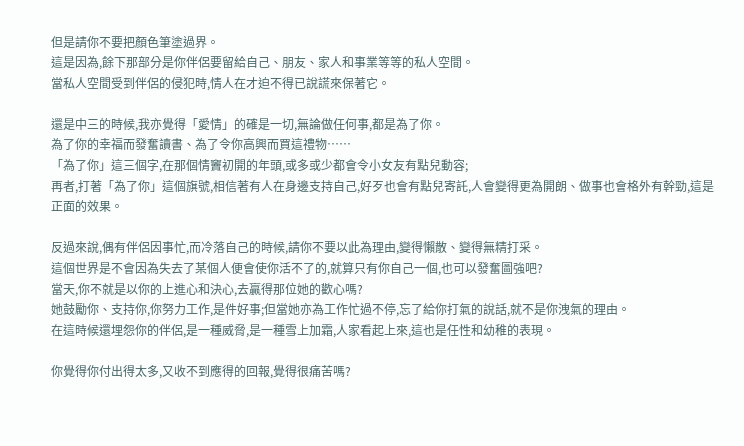但是請你不要把顏色筆塗過界。
這是因為,餘下那部分是你伴侶要留給自己、朋友、家人和事業等等的私人空間。
當私人空間受到伴侶的侵犯時,情人在才迫不得已說謊來保著它。

還是中三的時候,我亦覺得「愛情」的確是一切,無論做任何事,都是為了你。
為了你的幸福而發奮讀書、為了令你高興而買這禮物……
「為了你」這三個字,在那個情竇初開的年頭,或多或少都會令小女友有點兒動容;
再者,打著「為了你」這個旗號,相信著有人在身邊支持自己,好歹也會有點兒寄託,人會變得更為開朗、做事也會格外有幹勁,這是正面的效果。

反過來說,偶有伴侶因事忙,而冷落自己的時候,請你不要以此為理由,變得懶散、變得無精打采。
這個世界是不會因為失去了某個人便會使你活不了的,就算只有你自己一個,也可以發奮圖強吧?
當天,你不就是以你的上進心和決心,去贏得那位她的歡心嗎?
她鼓勵你、支持你,你努力工作,是件好事;但當她亦為工作忙過不停,忘了給你打氣的說話,就不是你洩氣的理由。
在這時候還埋怨你的伴侶,是一種威脅,是一種雪上加霜,人家看起上來,這也是任性和幼稚的表現。

你覺得你付出得太多,又收不到應得的回報,覺得很痛苦嗎?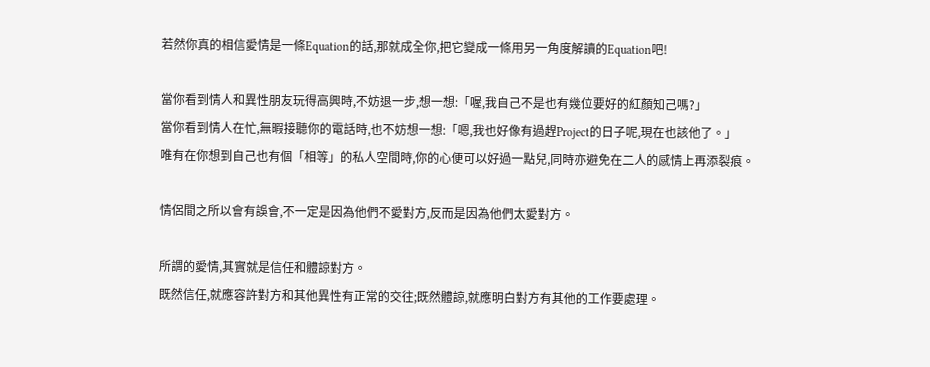若然你真的相信愛情是一條Equation的話,那就成全你,把它變成一條用另一角度解讀的Equation吧!

當你看到情人和異性朋友玩得高興時,不妨退一步,想一想:「喔,我自己不是也有幾位要好的紅顏知己嗎?」
當你看到情人在忙,無暇接聽你的電話時,也不妨想一想:「嗯,我也好像有過趕Project的日子呢,現在也該他了。」
唯有在你想到自己也有個「相等」的私人空間時,你的心便可以好過一點兒,同時亦避免在二人的感情上再添裂痕。

情侶間之所以會有誤會,不一定是因為他們不愛對方,反而是因為他們太愛對方。

所謂的愛情,其實就是信任和體諒對方。
既然信任,就應容許對方和其他異性有正常的交往;既然體諒,就應明白對方有其他的工作要處理。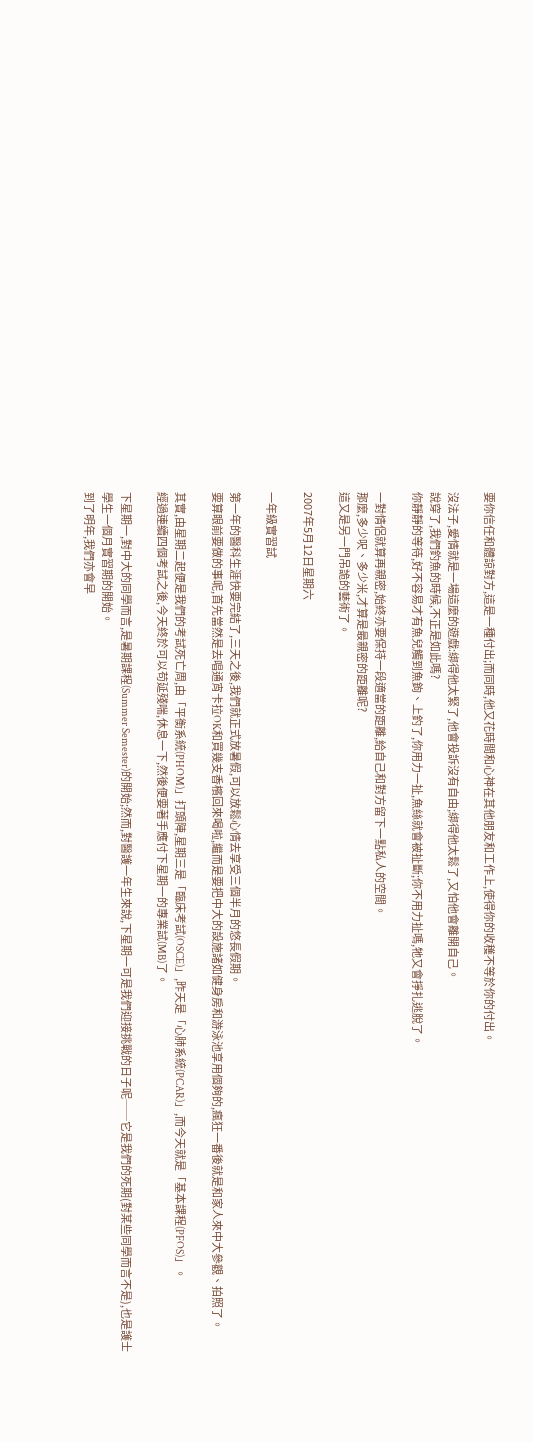要你信任和體諒對方,這是一種付出;而同時,他又花時間和心神在其他朋友和工作上,使得你的收穫不等於你的付出。

沒法子,愛情就是一場這麼的遊戲:綁得他太緊了,他會投訴沒有自由;綁得他太鬆了,又怕他會離開自己。
說穿了,我們釣魚的時候,不正是如此嗎?
你靜靜的等待,好不容易才有魚兒觸到魚鉤、上釣了,你用力一扯,魚絲就會被扯斷;你不用力扯嗎,牠又會掙扎逃脫了。

一對情侶就算再親密,始終亦要保持一段適當的距離,給自己和對方留下一點私人的空間。
那麼,多少呎、多少米,才算是最親密的距離呢?
這又是另一門吊詭的藝術了。

2007年5月12日星期六

一年級實習試

第一年的醫科生涯快要完結了,三天之後,我們就正式放暑假,可以放鬆心情去享受三個半月的悠長假期。
要算眼前要做的事呢,首先當然是去唱通宵卡拉OK和買幾支香檳回來喝啦,繼而是要把中大的設施諸如健身房和游泳池享用個夠的,瘋狂一番後就是和家人來中大參觀、拍照了。

其實,由星期二起便是我們的考試死亡周,由「平衡系統(PHOM)」打頭陣,星期三是「臨床考試(OSCE)」,昨天是「心肺系統(PCAR)」,而今天就是「基本課程(PFOS)」。
經過連續四個考試之後,今天終於可以苟延殘喘,休息一下,然後便要著手應付下星期一的專業試(MB)了。

下星期一,對中大的同學而言,是暑期課程(Summer Semester)的開始;然而,對醫護一年生來說,下星期一可是我們迎接挑戰的日子呢──它是我們的死期(對某些同學而言不是),也是護士學生一個月實習期的開始。
到了明年,我們亦會早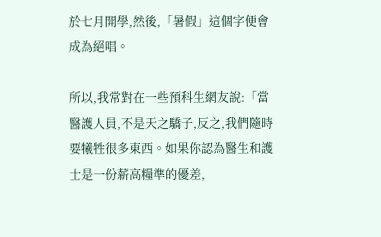於七月開學,然後,「暑假」這個字便會成為絕唱。

所以,我常對在一些預科生網友說:「當醫護人員,不是天之驕子,反之,我們隨時要犧牲很多東西。如果你認為醫生和護士是一份薪高糧準的優差,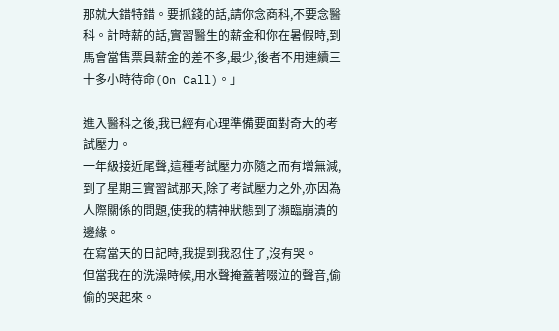那就大錯特錯。要抓錢的話,請你念商科,不要念醫科。計時薪的話,實習醫生的薪金和你在暑假時,到馬會當售票員薪金的差不多,最少,後者不用連續三十多小時待命(On Call)。」

進入醫科之後,我已經有心理準備要面對奇大的考試壓力。
一年級接近尾聲,這種考試壓力亦隨之而有增無減,到了星期三實習試那天,除了考試壓力之外,亦因為人際關係的問題,使我的精神狀態到了瀕臨崩潰的邊緣。
在寫當天的日記時,我提到我忍住了,沒有哭。
但當我在的洗澡時候,用水聲掩蓋著啜泣的聲音,偷偷的哭起來。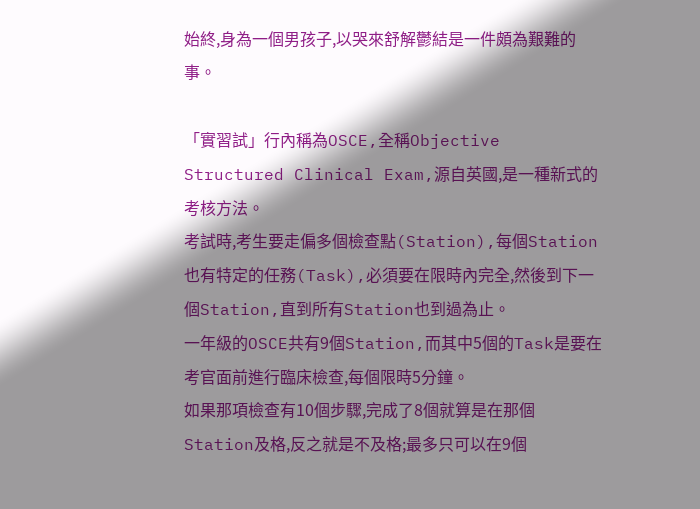始終,身為一個男孩子,以哭來舒解鬱結是一件頗為艱難的事。

「實習試」行內稱為OSCE,全稱Objective Structured Clinical Exam,源自英國,是一種新式的考核方法。
考試時,考生要走偏多個檢查點(Station),每個Station也有特定的任務(Task),必須要在限時內完全,然後到下一個Station,直到所有Station也到過為止。
一年級的OSCE共有9個Station,而其中5個的Task是要在考官面前進行臨床檢查,每個限時5分鐘。
如果那項檢查有10個步驟,完成了8個就算是在那個Station及格,反之就是不及格;最多只可以在9個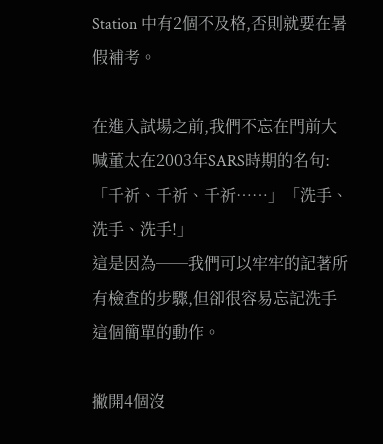Station 中有2個不及格,否則就要在暑假補考。

在進入試場之前,我們不忘在門前大喊董太在2003年SARS時期的名句:「千祈、千祈、千祈……」「洗手、洗手、洗手!」
這是因為──我們可以牢牢的記著所有檢查的步驟,但卻很容易忘記洗手這個簡單的動作。

撇開4個沒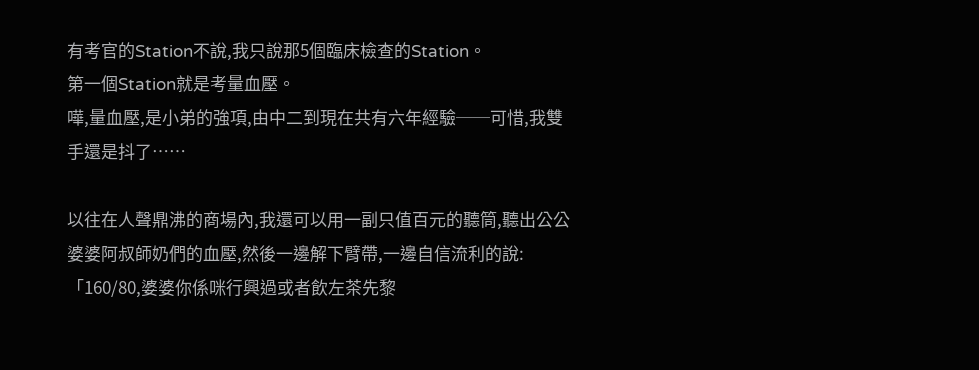有考官的Station不說,我只說那5個臨床檢查的Station。
第一個Station就是考量血壓。
嘩,量血壓,是小弟的強項,由中二到現在共有六年經驗──可惜,我雙手還是抖了……

以往在人聲鼎沸的商場內,我還可以用一副只值百元的聽筒,聽出公公婆婆阿叔師奶們的血壓,然後一邊解下臂帶,一邊自信流利的說:「160/80,婆婆你係咪行興過或者飲左茶先黎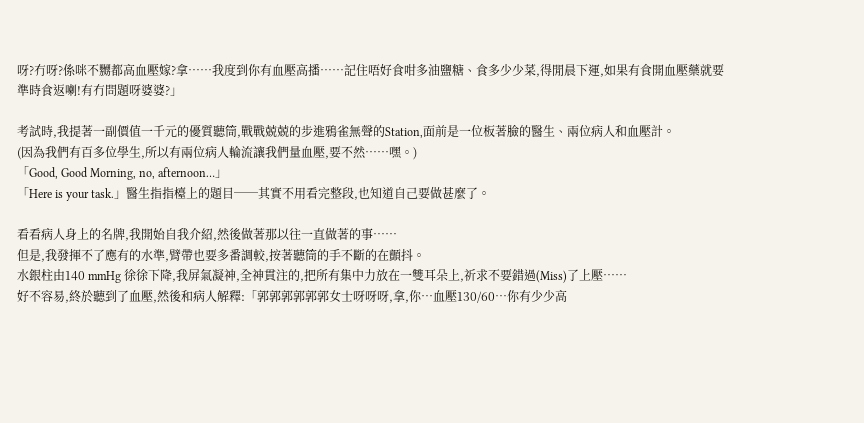呀?冇呀?係咪不嬲都高血壓嫁?拿……我度到你有血壓高播……記住唔好食咁多油鹽糖、食多少少菜,得閒晨下運,如果有食開血壓藥就要準時食返喇!有冇問題呀婆婆?」

考試時,我提著一副價值一千元的優質聽筒,戰戰兢兢的步進鴉雀無聲的Station,面前是一位板著臉的醫生、兩位病人和血壓計。
(因為我們有百多位學生,所以有兩位病人輪流讓我們量血壓,要不然……嘿。)
「Good, Good Morning, no, afternoon…」
「Here is your task.」醫生指指檯上的題目──其實不用看完整段,也知道自己要做甚麼了。

看看病人身上的名牌,我開始自我介紹,然後做著那以往一直做著的事……
但是,我發揮不了應有的水準,臂帶也要多番調較,按著聽筒的手不斷的在顫抖。
水銀柱由140 mmHg 徐徐下降,我屏氣凝神,全神貫注的,把所有集中力放在一雙耳朵上,祈求不要錯過(Miss)了上壓……
好不容易,終於聽到了血壓,然後和病人解釋:「郭郭郭郭郭郭女士呀呀呀,拿,你…血壓130/60…你有少少高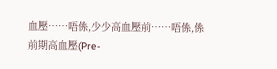血壓……唔係,少少高血壓前……唔係,係前期高血壓(Pre-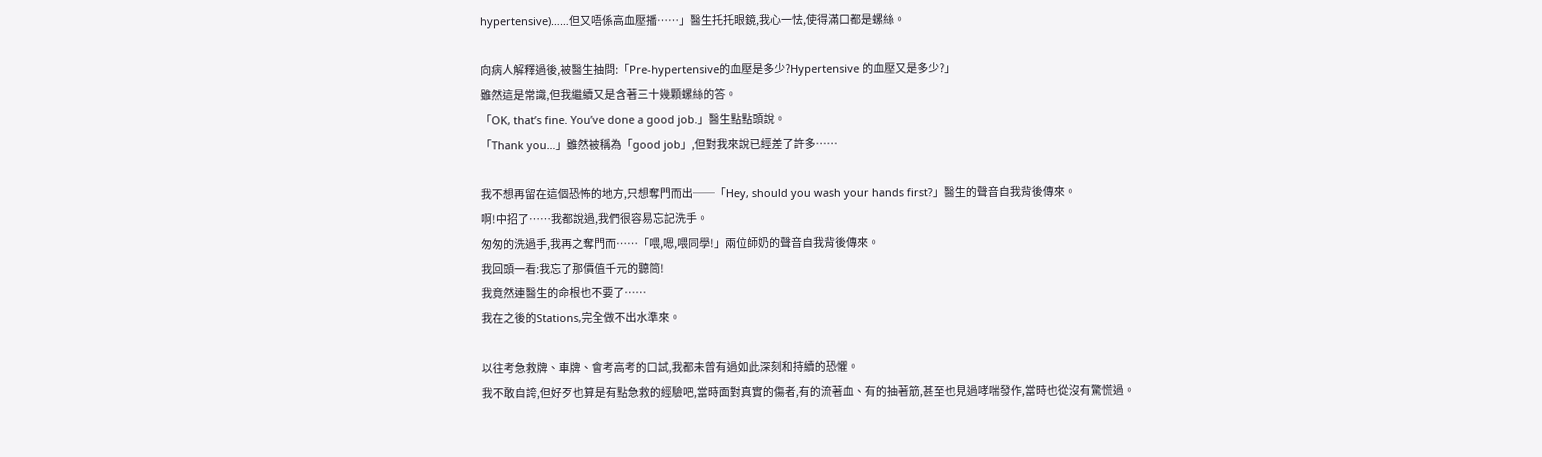hypertensive)……但又唔係高血壓播……」醫生托托眼鏡,我心一怯,使得滿口都是螺絲。

向病人解釋過後,被醫生抽問:「Pre-hypertensive的血壓是多少?Hypertensive 的血壓又是多少?」
雖然這是常識,但我繼續又是含著三十幾顆螺絲的答。
「OK, that’s fine. You’ve done a good job.」醫生點點頭說。
「Thank you…」雖然被稱為「good job」,但對我來說已經差了許多……

我不想再留在這個恐怖的地方,只想奪門而出──「Hey, should you wash your hands first?」醫生的聲音自我背後傳來。
啊!中招了……我都說過,我們很容易忘記洗手。
匆匆的洗過手,我再之奪門而……「喂,嗯,喂同學!」兩位師奶的聲音自我背後傳來。
我回頭一看:我忘了那價值千元的聽筒!
我竟然連醫生的命根也不要了……
我在之後的Stations,完全做不出水準來。

以往考急救牌、車牌、會考高考的口試,我都未曾有過如此深刻和持續的恐懼。
我不敢自誇,但好歹也算是有點急救的經驗吧,當時面對真實的傷者,有的流著血、有的抽著筋,甚至也見過哮喘發作,當時也從沒有驚慌過。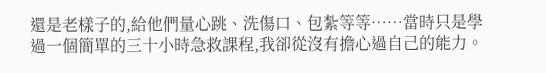還是老樣子的,給他們量心跳、洗傷口、包紮等等……當時只是學過一個簡單的三十小時急救課程,我卻從沒有擔心過自己的能力。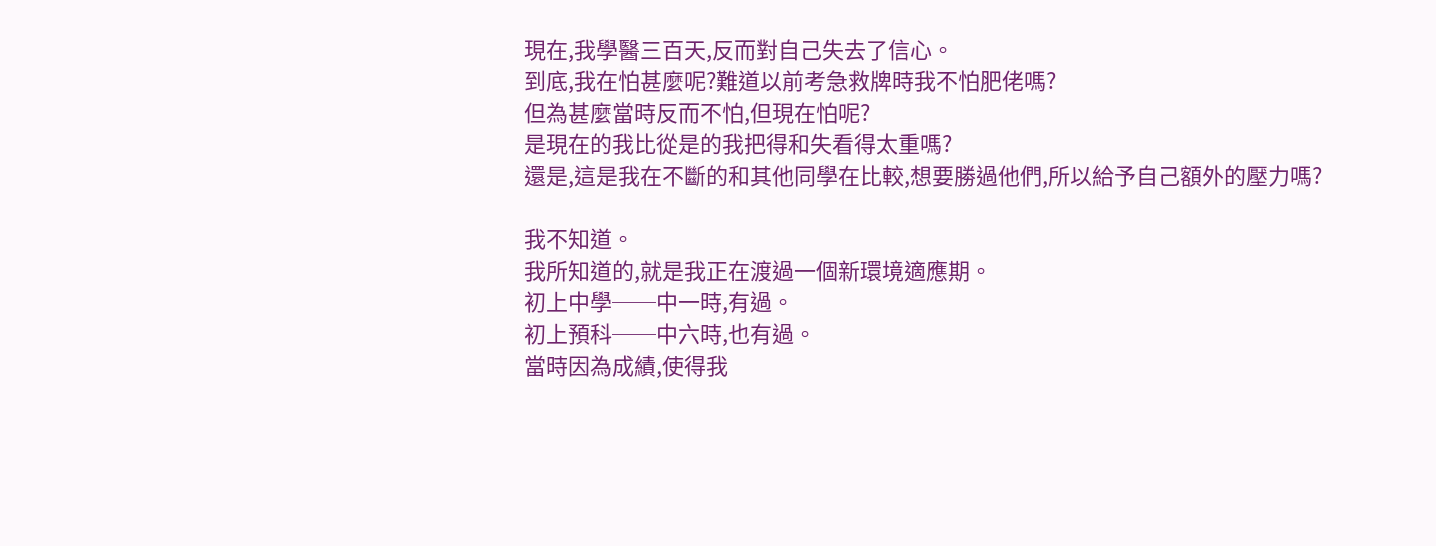現在,我學醫三百天,反而對自己失去了信心。
到底,我在怕甚麼呢?難道以前考急救牌時我不怕肥佬嗎?
但為甚麼當時反而不怕,但現在怕呢?
是現在的我比從是的我把得和失看得太重嗎?
還是,這是我在不斷的和其他同學在比較,想要勝過他們,所以給予自己額外的壓力嗎?

我不知道。
我所知道的,就是我正在渡過一個新環境適應期。
初上中學──中一時,有過。
初上預科──中六時,也有過。
當時因為成績,使得我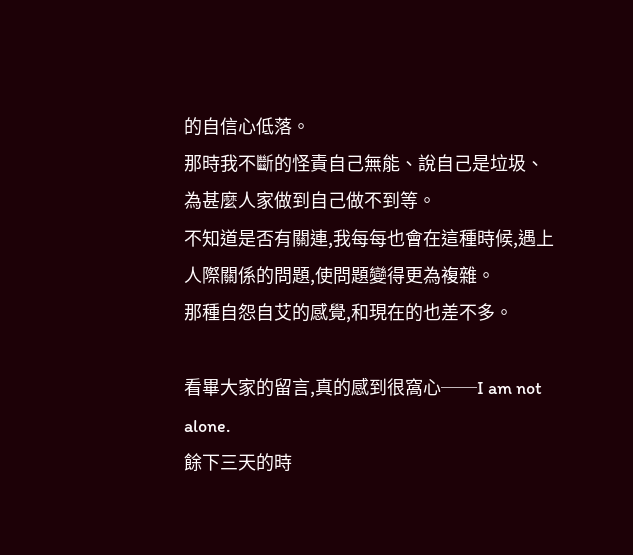的自信心低落。
那時我不斷的怪責自己無能、說自己是垃圾、為甚麼人家做到自己做不到等。
不知道是否有關連,我每每也會在這種時候,遇上人際關係的問題,使問題變得更為複雜。
那種自怨自艾的感覺,和現在的也差不多。

看畢大家的留言,真的感到很窩心──I am not alone.
餘下三天的時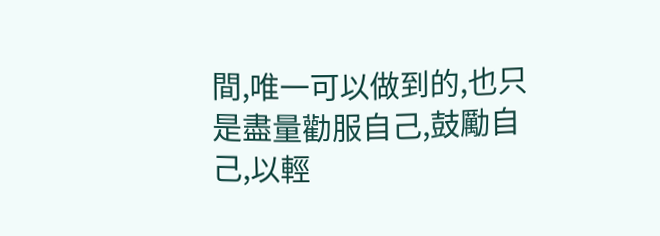間,唯一可以做到的,也只是盡量勸服自己,鼓勵自己,以輕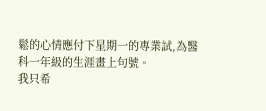鬆的心情應付下星期一的專業試,為醫科一年級的生涯畫上句號。
我只希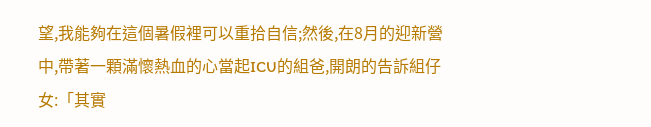望,我能夠在這個暑假裡可以重拾自信;然後,在8月的迎新營中,帶著一顆滿懷熱血的心當起ICU的組爸,開朗的告訴組仔女:「其實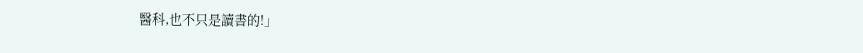醫科,也不只是讀書的!」